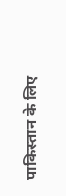पाकिस्तान के लिए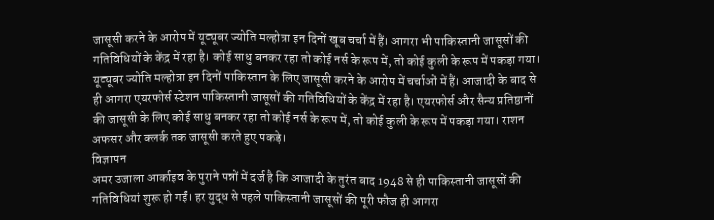जासूसी करने के आरोप में यूट्यूबर ज्योति मल्होत्रा इन दिनों खूब चर्चा में हैं। आगरा भी पाकिस्तानी जासूसों की गतिविधियों के केंद्र में रहा है। कोई साधु बनकर रहा तो कोई नर्स के रूप में, तो कोई कुली के रूप में पकड़ा गया।
यूट्यूबर ज्योति मल्होत्रा इन दिनों पाकिस्तान के लिए जासूसी करने के आरोप में चर्चाओं में हैं। आजादी के बाद से ही आगरा एयरफोर्स स्टेशन पाकिस्तानी जासूसों की गतिविधियों के केंद्र में रहा है। एयरफोर्स और सैन्य प्रतिष्ठानों की जासूसी के लिए कोई साधु बनकर रहा तो कोई नर्स के रूप में, तो कोई कुली के रूप में पकड़ा गया। राशन अफसर और क्लर्क तक जासूसी करते हुए पकड़े।
विज्ञापन
अमर उजाला आर्काइव के पुराने पन्नों में दर्ज है कि आजादी के तुरंत बाद 1948 से ही पाकिस्तानी जासूसों की गतिविधियां शुरू हो गईं। हर युद्ध से पहले पाकिस्तानी जासूसों की पूरी फौज ही आगरा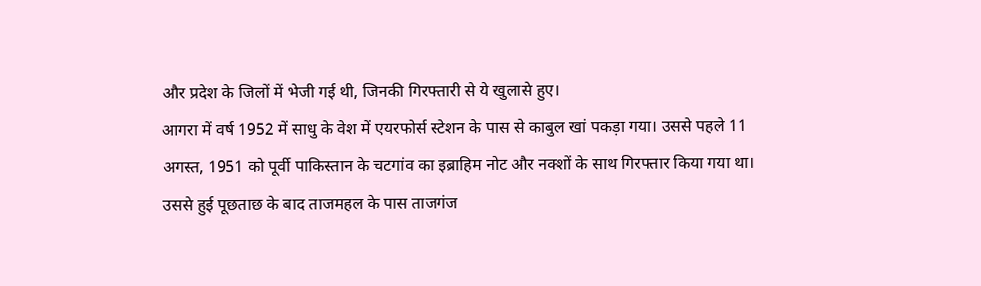और प्रदेश के जिलों में भेजी गई थी, जिनकी गिरफ्तारी से ये खुलासे हुए।
आगरा में वर्ष 1952 में साधु के वेश में एयरफोर्स स्टेशन के पास से काबुल खां पकड़ा गया। उससे पहले 11 अगस्त, 1951 को पूर्वी पाकिस्तान के चटगांव का इब्राहिम नोट और नक्शों के साथ गिरफ्तार किया गया था। उससे हुई पूछताछ के बाद ताजमहल के पास ताजगंज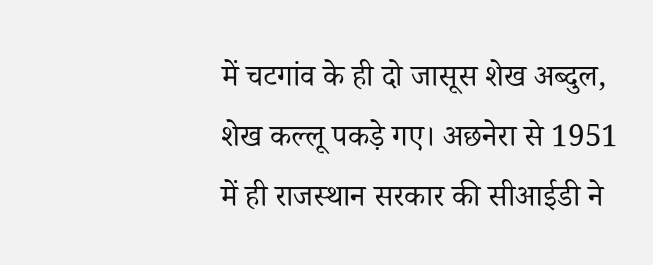में चटगांव के ही दो जासूस शेख अब्दुल, शेख कल्लू पकड़े गए। अछनेरा से 1951 में ही राजस्थान सरकार की सीआईडी ने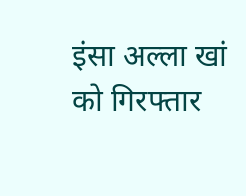इंसा अल्ला खां को गिरफ्तार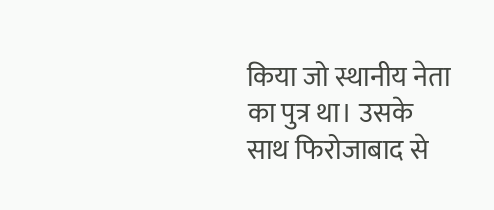किया जो स्थानीय नेता का पुत्र था। उसके साथ फिरोजाबाद से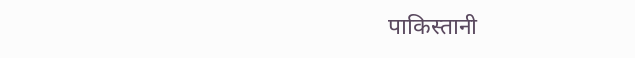पाकिस्तानी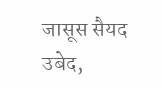जासूस सैयद उबेद,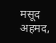मसूद अहमद,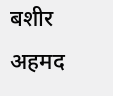बशीर अहमद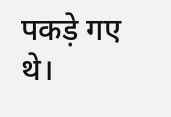पकड़े गए थे।